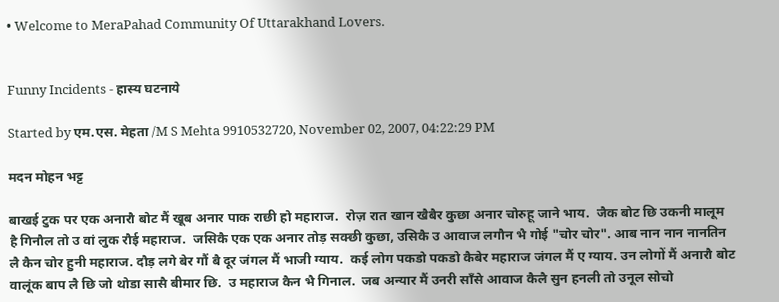• Welcome to MeraPahad Community Of Uttarakhand Lovers.


Funny Incidents - हास्य घटनाये

Started by एम.एस. मेहता /M S Mehta 9910532720, November 02, 2007, 04:22:29 PM

मदन मोहन भट्ट

बाखई टुक पर एक अनारौ बोट मैं खूब अनार पाक राछी हो महाराज.  रोज़ रात खान खैबैर कुछा अनार चोरुहू जाने भाय.  जैक बोट छि उकनी मालूम है गिनौल तो उ वां लुक रौई महाराज.  जसिकै एक एक अनार तोड़ सक्छी कुछा, उसिकै उ आवाज लगौन भै गोई "चोर चोर". आब नान नान नानतिन लै कैन चोर हुनी महाराज. दौड़ लगे बेर गौं बै दूर जंगल मैं भाजी ग्याय.  कई लोग पकडो पकडो कैबेर महाराज जंगल मैं ए ग्याय. उन लोगों मैं अनारौ बोट वालूंक बाप लै छि जो थोडा सासै बीमार छि.  उ महाराज कैन भै गिनाल.  जब अन्यार मैं उनरी साँसे आवाज कैलै सुन हनली तो उनूल सोचो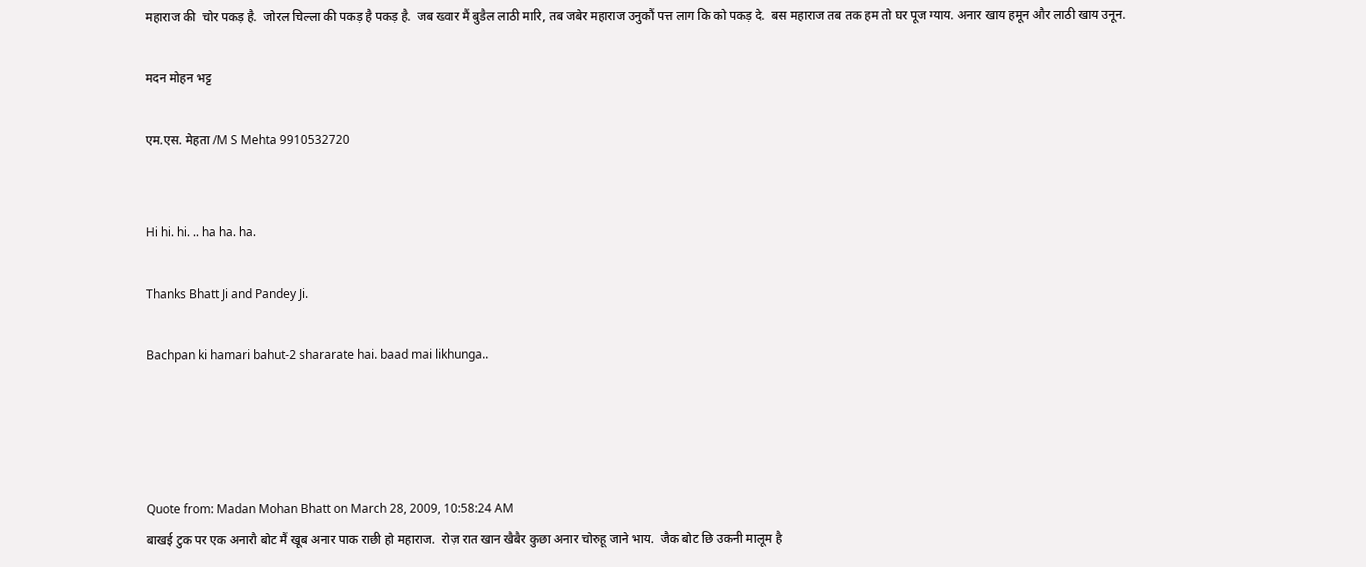महाराज की  चोर पकड़ है.  जोरल चिल्ला की पकड़ है पकड़ है.  जब ख्वार मैं बुडैल लाठी मारि, तब जबेर महाराज उनुकौं पत्त लाग कि को पकड़ दे.  बस महाराज तब तक हम तो घर पूज ग्याय. अनार खाय हमून और लाठी खाय उनून.

मदन मोहन भट्ट

एम.एस. मेहता /M S Mehta 9910532720


Hi hi. hi. .. ha ha. ha.

Thanks Bhatt Ji and Pandey Ji.

Bachpan ki hamari bahut-2 shararate hai. baad mai likhunga..




Quote from: Madan Mohan Bhatt on March 28, 2009, 10:58:24 AM
बाखई टुक पर एक अनारौ बोट मैं खूब अनार पाक राछी हो महाराज.  रोज़ रात खान खैबैर कुछा अनार चोरुहू जाने भाय.  जैक बोट छि उकनी मालूम है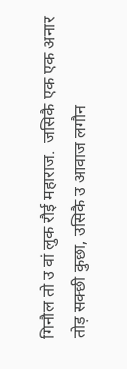गिनौल तो उ वां लुक रौई महाराज.  जसिकै एक एक अनार तोड़ सक्छी कुछा, उसिकै उ आवाज लगौन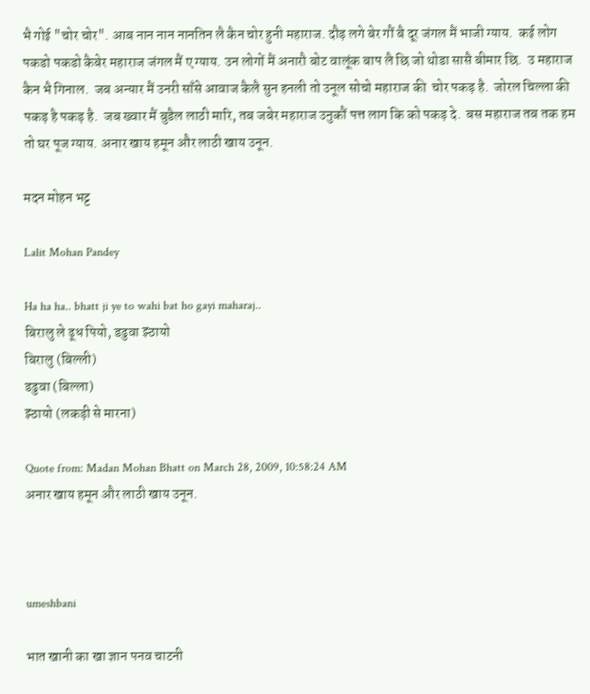भै गोई "चोर चोर". आब नान नान नानतिन लै कैन चोर हुनी महाराज. दौड़ लगे बेर गौं बै दूर जंगल मैं भाजी ग्याय.  कई लोग पकडो पकडो कैबेर महाराज जंगल मैं ए ग्याय. उन लोगों मैं अनारौ बोट वालूंक बाप लै छि जो थोडा सासै बीमार छि.  उ महाराज कैन भै गिनाल.  जब अन्यार मैं उनरी साँसे आवाज कैलै सुन हनली तो उनूल सोचो महाराज की  चोर पकड़ है.  जोरल चिल्ला की पकड़ है पकड़ है.  जब ख्वार मैं बुडैल लाठी मारि, तब जबेर महाराज उनुकौं पत्त लाग कि को पकड़ दे.  बस महाराज तब तक हम तो घर पूज ग्याय. अनार खाय हमून और लाठी खाय उनून.

मदन मोहन भट्ट

Lalit Mohan Pandey

Ha ha ha.. bhatt ji ye to wahi bat ho gayi maharaj..
बिरालु ले ढूध पियो, डढुवा झ्ठायो
बिरालु (बिल्ली)
डढुवा (बिल्ला)
झ्ठायो (लकड़ी से मारना)

Quote from: Madan Mohan Bhatt on March 28, 2009, 10:58:24 AM
अनार खाय हमून और लाठी खाय उनून.



umeshbani

भात खानी का खा ज्ञान पनव चाटनी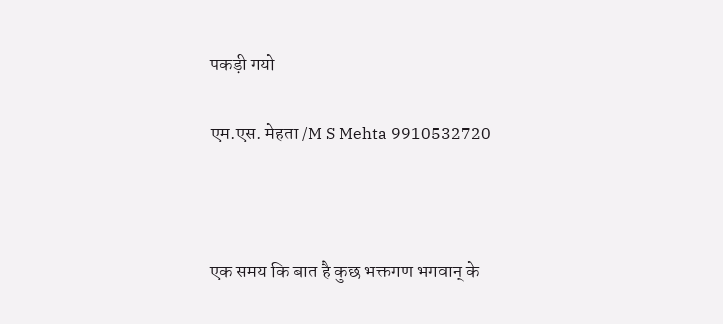पकड़ी गयो

एम.एस. मेहता /M S Mehta 9910532720



एक समय कि बात है कुछ भक्तगण भगवान् के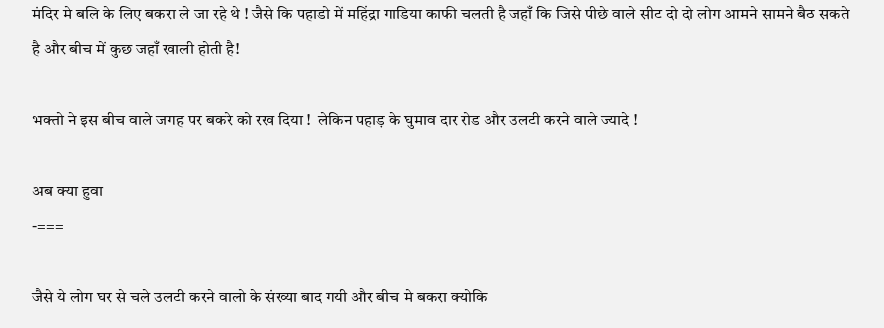मंदिर मे बलि के लिए बकरा ले जा रहे थे ! जैसे कि पहाडो में महिंद्रा गाडिया काफी चलती है जहाँ कि जिसे पीछे वाले सीट दो दो लोग आमने सामने बैठ सकते है और बीच में कुछ जहाँ खाली होती है!

भक्तो ने इस बीच वाले जगह पर बकरे को रख दिया !  लेकिन पहाड़ के घुमाव दार रोड और उलटी करने वाले ज्यादे !

अब क्या हुवा
-===

जैसे ये लोग घर से चले उलटी करने वालो के संख्या बाद गयी और बीच मे बकरा क्योकि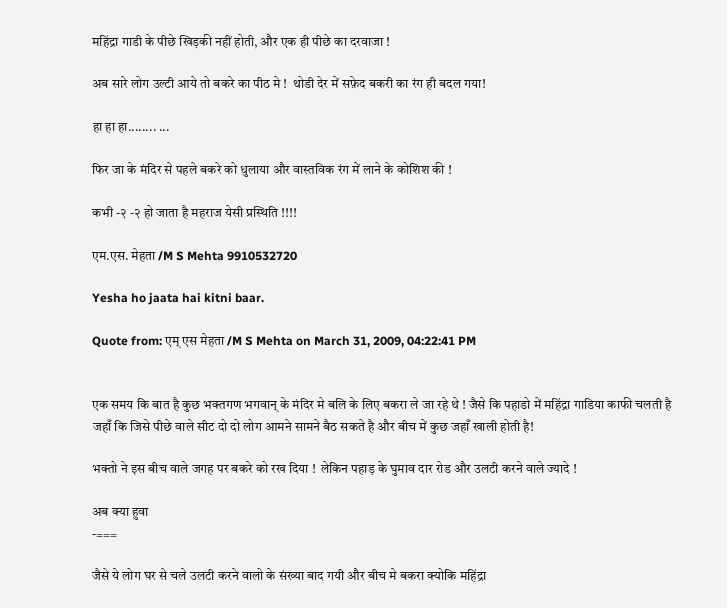महिंद्रा गाडी के पीछे खिड़की नहीं होती, और एक ही पीछे का दरवाजा !

अब सारे लोग उल्टी आये तो बकरे का पीठ मे !  थोडी देर में सफ़ेद बकरी का रंग ही बदल गया!

हा हा हा........ ...

फिर जा के मंदिर से पहले बकरे को धुलाया और वास्तविक रंग में लाने के कोशिश की !

कभी -२ -२ हो जाता है महराज येसी प्रस्थिति !!!!

एम.एस. मेहता /M S Mehta 9910532720

Yesha ho jaata hai kitni baar.

Quote from: एम् एस मेहता /M S Mehta on March 31, 2009, 04:22:41 PM


एक समय कि बात है कुछ भक्तगण भगवान् के मंदिर मे बलि के लिए बकरा ले जा रहे थे ! जैसे कि पहाडो में महिंद्रा गाडिया काफी चलती है जहाँ कि जिसे पीछे वाले सीट दो दो लोग आमने सामने बैठ सकते है और बीच में कुछ जहाँ खाली होती है!

भक्तो ने इस बीच वाले जगह पर बकरे को रख दिया !  लेकिन पहाड़ के घुमाव दार रोड और उलटी करने वाले ज्यादे !

अब क्या हुवा
-===

जैसे ये लोग घर से चले उलटी करने वालो के संख्या बाद गयी और बीच मे बकरा क्योकि महिंद्रा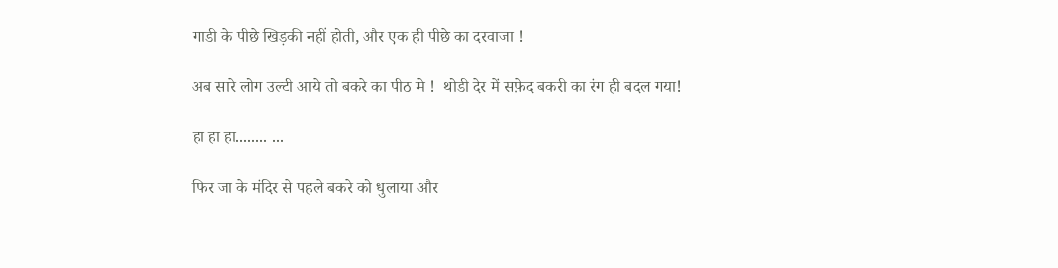गाडी के पीछे खिड़की नहीं होती, और एक ही पीछे का दरवाजा !

अब सारे लोग उल्टी आये तो बकरे का पीठ मे !  थोडी देर में सफ़ेद बकरी का रंग ही बदल गया!

हा हा हा........ ...

फिर जा के मंदिर से पहले बकरे को धुलाया और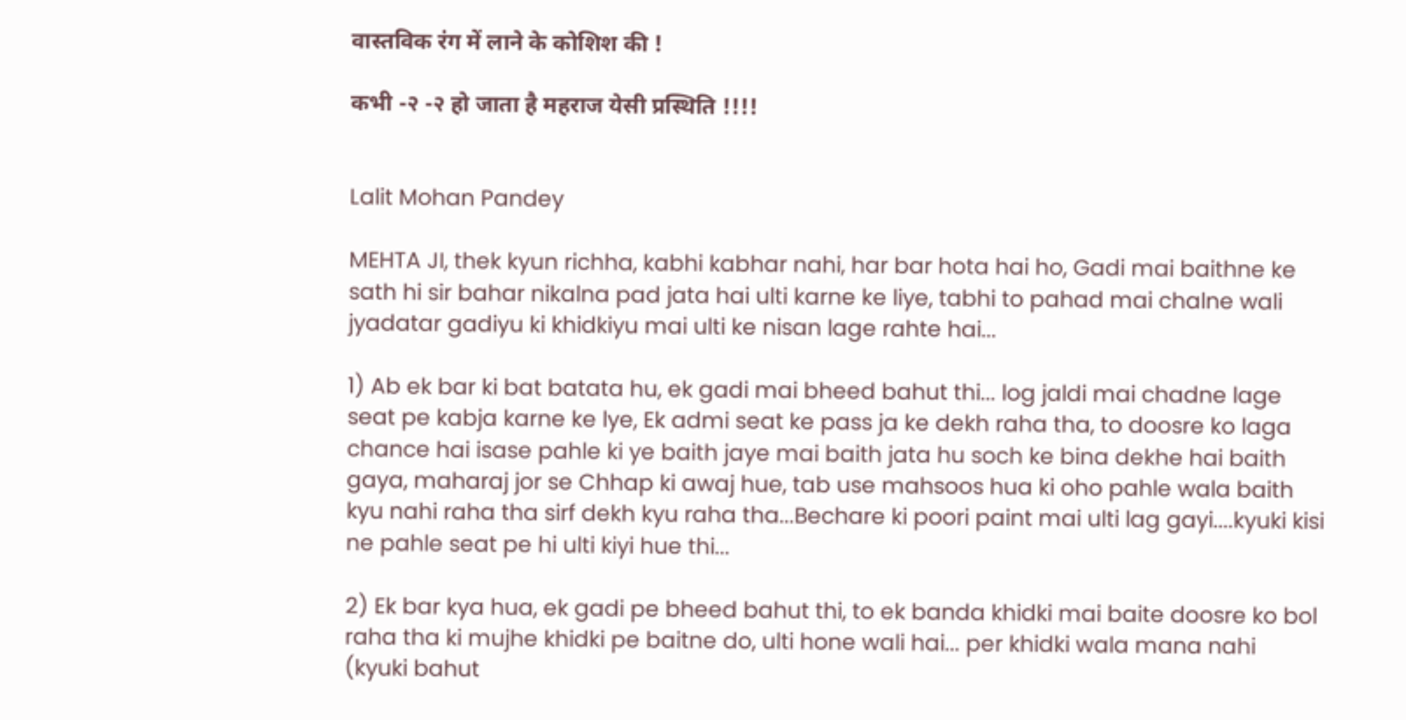वास्तविक रंग में लाने के कोशिश की !

कभी -२ -२ हो जाता है महराज येसी प्रस्थिति !!!!


Lalit Mohan Pandey

MEHTA JI, thek kyun richha, kabhi kabhar nahi, har bar hota hai ho, Gadi mai baithne ke sath hi sir bahar nikalna pad jata hai ulti karne ke liye, tabhi to pahad mai chalne wali jyadatar gadiyu ki khidkiyu mai ulti ke nisan lage rahte hai...

1) Ab ek bar ki bat batata hu, ek gadi mai bheed bahut thi... log jaldi mai chadne lage seat pe kabja karne ke lye, Ek admi seat ke pass ja ke dekh raha tha, to doosre ko laga chance hai isase pahle ki ye baith jaye mai baith jata hu soch ke bina dekhe hai baith gaya, maharaj jor se Chhap ki awaj hue, tab use mahsoos hua ki oho pahle wala baith kyu nahi raha tha sirf dekh kyu raha tha...Bechare ki poori paint mai ulti lag gayi....kyuki kisi ne pahle seat pe hi ulti kiyi hue thi...

2) Ek bar kya hua, ek gadi pe bheed bahut thi, to ek banda khidki mai baite doosre ko bol raha tha ki mujhe khidki pe baitne do, ulti hone wali hai... per khidki wala mana nahi (kyuki bahut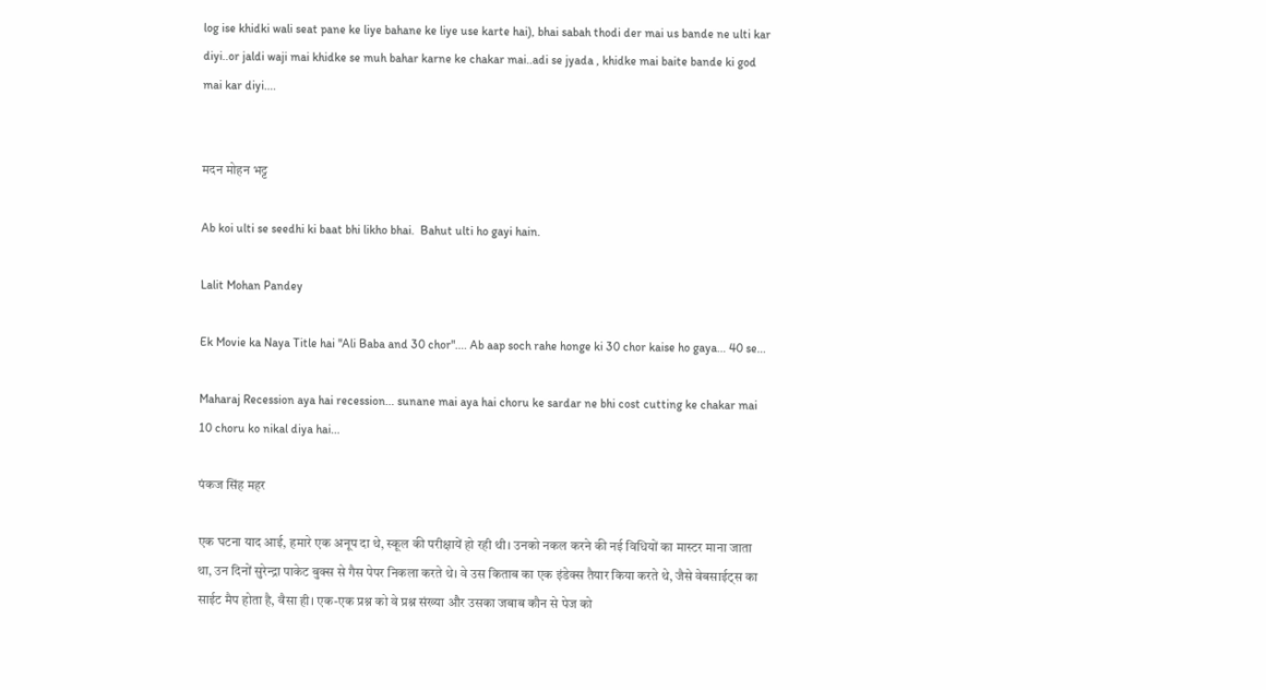log ise khidki wali seat pane ke liye bahane ke liye use karte hai), bhai sabah thodi der mai us bande ne ulti kar diyi..or jaldi waji mai khidke se muh bahar karne ke chakar mai..adi se jyada , khidke mai baite bande ki god mai kar diyi....


मदन मोहन भट्ट

Ab koi ulti se seedhi ki baat bhi likho bhai.  Bahut ulti ho gayi hain.

Lalit Mohan Pandey

Ek Movie ka Naya Title hai "Ali Baba and 30 chor".... Ab aap soch rahe honge ki 30 chor kaise ho gaya... 40 se...

Maharaj Recession aya hai recession... sunane mai aya hai choru ke sardar ne bhi cost cutting ke chakar mai 10 choru ko nikal diya hai...

पंकज सिंह महर

एक घटना याद आई, हमारे एक अनूप दा थे, स्कूल की परीक्षायें हो रही थी। उनको नकल करने की नई विधियों का मास्टर माना जाता था, उन दिनों सुरेन्द्रा पाकेट बुक्स से गैस पेपर निकला करते थे। वे उस किताब का एक इंडेक्स तैयार किया करते थे, जैसे वेबसाईट्स का साईट मैप होता है, वैसा ही। एक-एक प्रश्न को वे प्रश्न संख्या और उसका जबाब कौन से पेज को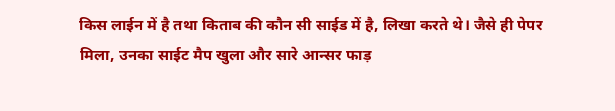किस लाईन में है तथा किताब की कौन सी साईड में है, लिखा करते थे। जैसे ही पेपर मिला, उनका साईट मैप खुला और सारे आन्सर फाड़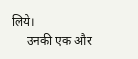लिये।
     उनकी एक और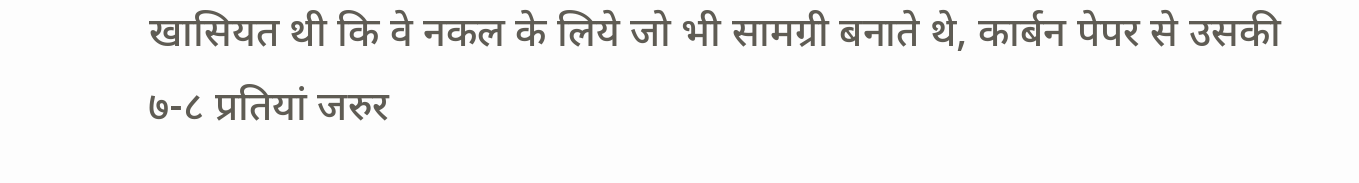खासियत थी कि वे नकल के लिये जो भी सामग्री बनाते थे, कार्बन पेपर से उसकी ७-८ प्रतियां जरुर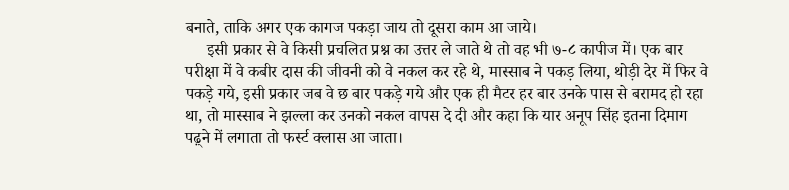बनाते, ताकि अगर एक कागज पकड़ा जाय तो दूसरा काम आ जाये।
     इसी प्रकार से वे किसी प्रचलित प्रश्न का उत्तर ले जाते थे तो वह भी ७-८ कापीज में। एक बार परीक्षा में वे कबीर दास की जीवनी को वे नकल कर रहे थे, मास्साब ने पकड़ लिया, थोड़ी देर में फिर वे पकड़े गये, इसी प्रकार जब वे छ बार पकड़े गये और एक ही मैटर हर बार उनके पास से बरामद हो रहा था, तो मास्साब ने झल्ला कर उनको नकल वापस दे दी और कहा कि यार अनूप सिंह इतना दिमाग पढ़्ने में लगाता तो फर्स्ट क्लास आ जाता।